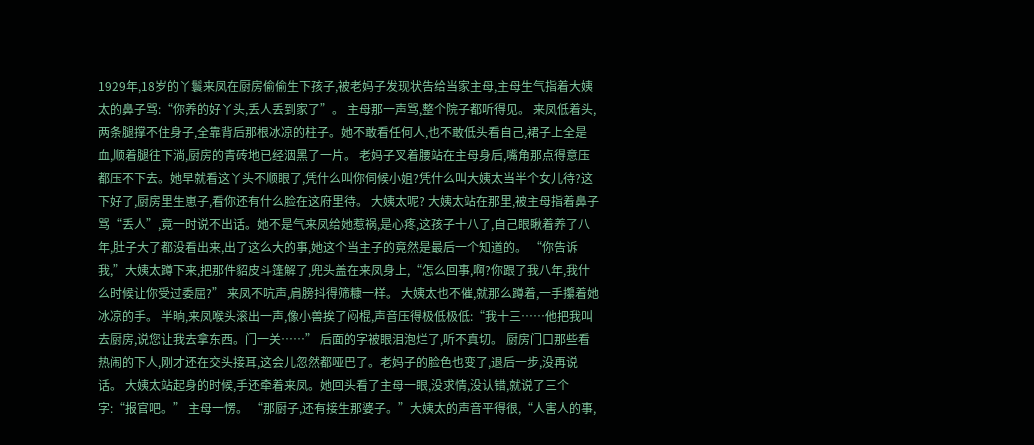1929年,18岁的丫鬟来凤在厨房偷偷生下孩子,被老妈子发现状告给当家主母,主母生气指着大姨太的鼻子骂:“你养的好丫头,丢人丢到家了”。 主母那一声骂,整个院子都听得见。 来凤低着头,两条腿撑不住身子,全靠背后那根冰凉的柱子。她不敢看任何人,也不敢低头看自己,裙子上全是血,顺着腿往下淌,厨房的青砖地已经洇黑了一片。 老妈子叉着腰站在主母身后,嘴角那点得意压都压不下去。她早就看这丫头不顺眼了,凭什么叫你伺候小姐?凭什么叫大姨太当半个女儿待?这下好了,厨房里生崽子,看你还有什么脸在这府里待。 大姨太呢? 大姨太站在那里,被主母指着鼻子骂“丢人”,竟一时说不出话。她不是气来凤给她惹祸,是心疼,这孩子十八了,自己眼瞅着养了八年,肚子大了都没看出来,出了这么大的事,她这个当主子的竟然是最后一个知道的。 “你告诉我,”大姨太蹲下来,把那件貂皮斗篷解了,兜头盖在来凤身上,“怎么回事,啊?你跟了我八年,我什么时候让你受过委屈?” 来凤不吭声,肩膀抖得筛糠一样。 大姨太也不催,就那么蹲着,一手攥着她冰凉的手。 半晌,来凤喉头滚出一声,像小兽挨了闷棍,声音压得极低极低:“我十三……他把我叫去厨房,说您让我去拿东西。门一关……” 后面的字被眼泪泡烂了,听不真切。 厨房门口那些看热闹的下人,刚才还在交头接耳,这会儿忽然都哑巴了。老妈子的脸色也变了,退后一步,没再说话。 大姨太站起身的时候,手还牵着来凤。她回头看了主母一眼,没求情,没认错,就说了三个字:“报官吧。” 主母一愣。 “那厨子,还有接生那婆子。”大姨太的声音平得很,“人害人的事,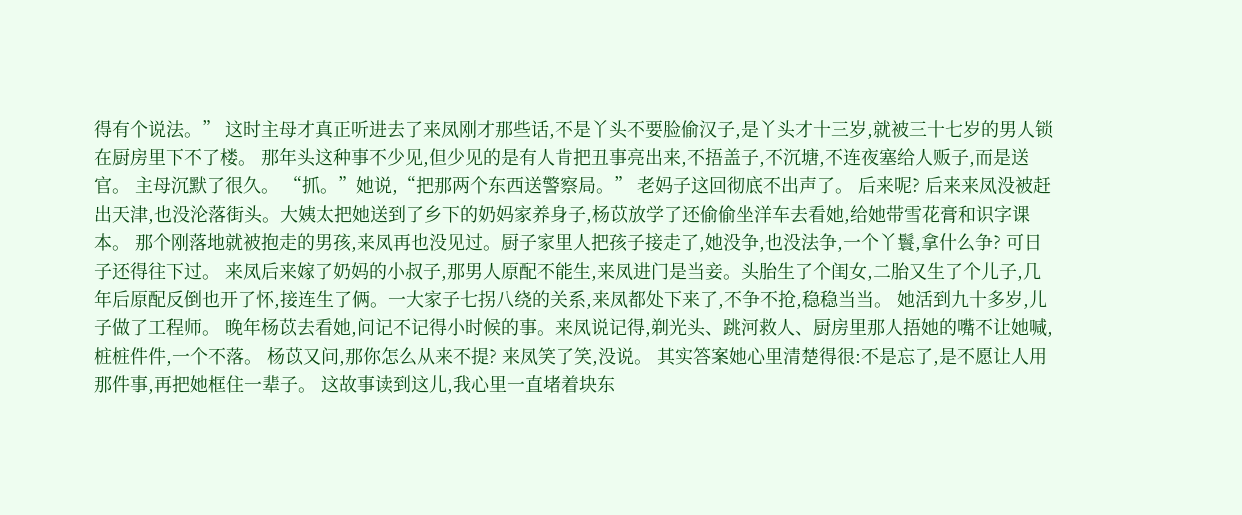得有个说法。” 这时主母才真正听进去了来凤刚才那些话,不是丫头不要脸偷汉子,是丫头才十三岁,就被三十七岁的男人锁在厨房里下不了楼。 那年头这种事不少见,但少见的是有人肯把丑事亮出来,不捂盖子,不沉塘,不连夜塞给人贩子,而是送官。 主母沉默了很久。 “抓。”她说,“把那两个东西送警察局。” 老妈子这回彻底不出声了。 后来呢? 后来来凤没被赶出天津,也没沦落街头。大姨太把她送到了乡下的奶妈家养身子,杨苡放学了还偷偷坐洋车去看她,给她带雪花膏和识字课本。 那个刚落地就被抱走的男孩,来凤再也没见过。厨子家里人把孩子接走了,她没争,也没法争,一个丫鬟,拿什么争? 可日子还得往下过。 来凤后来嫁了奶妈的小叔子,那男人原配不能生,来凤进门是当妾。头胎生了个闺女,二胎又生了个儿子,几年后原配反倒也开了怀,接连生了俩。一大家子七拐八绕的关系,来凤都处下来了,不争不抢,稳稳当当。 她活到九十多岁,儿子做了工程师。 晚年杨苡去看她,问记不记得小时候的事。来凤说记得,剃光头、跳河救人、厨房里那人捂她的嘴不让她喊,桩桩件件,一个不落。 杨苡又问,那你怎么从来不提? 来凤笑了笑,没说。 其实答案她心里清楚得很:不是忘了,是不愿让人用那件事,再把她框住一辈子。 这故事读到这儿,我心里一直堵着块东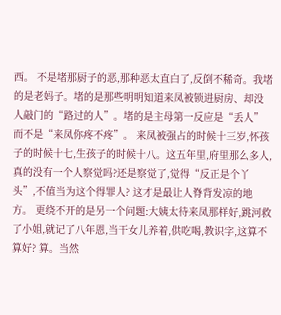西。 不是堵那厨子的恶,那种恶太直白了,反倒不稀奇。我堵的是老妈子。堵的是那些明明知道来凤被锁进厨房、却没人敲门的“路过的人”。堵的是主母第一反应是“丢人”而不是“来凤你疼不疼”。 来凤被强占的时候十三岁,怀孩子的时候十七,生孩子的时候十八。这五年里,府里那么多人,真的没有一个人察觉吗?还是察觉了,觉得“反正是个丫头”,不值当为这个得罪人? 这才是最让人脊背发凉的地方。 更绕不开的是另一个问题:大姨太待来凤那样好,跳河救了小姐,就记了八年恩,当干女儿养着,供吃喝,教识字,这算不算好? 算。当然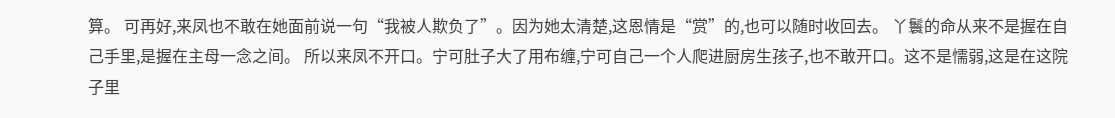算。 可再好,来凤也不敢在她面前说一句“我被人欺负了”。因为她太清楚,这恩情是“赏”的,也可以随时收回去。 丫鬟的命从来不是握在自己手里,是握在主母一念之间。 所以来凤不开口。宁可肚子大了用布缠,宁可自己一个人爬进厨房生孩子,也不敢开口。这不是懦弱,这是在这院子里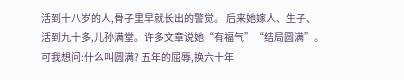活到十八岁的人,骨子里早就长出的警觉。 后来她嫁人、生子、活到九十多,儿孙满堂。许多文章说她“有福气”“结局圆满”。 可我想问:什么叫圆满? 五年的屈辱,换六十年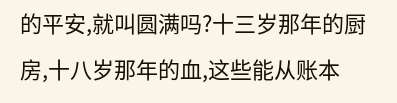的平安,就叫圆满吗?十三岁那年的厨房,十八岁那年的血,这些能从账本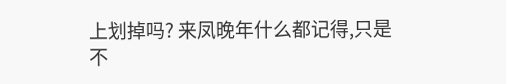上划掉吗? 来凤晚年什么都记得,只是不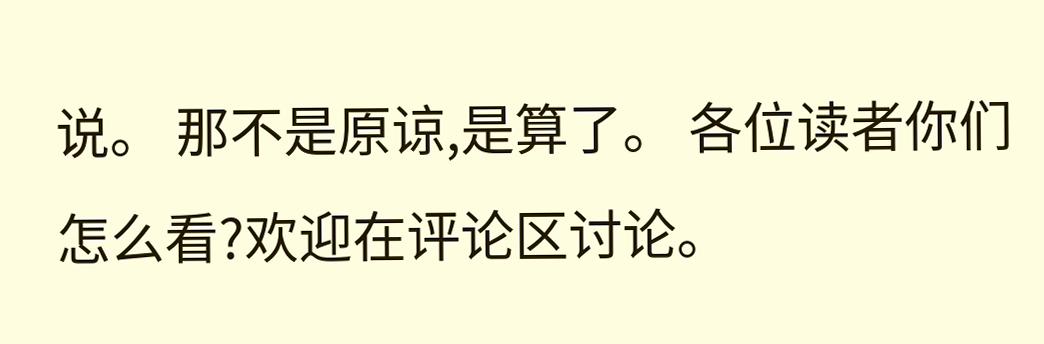说。 那不是原谅,是算了。 各位读者你们怎么看?欢迎在评论区讨论。